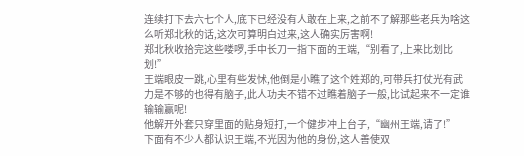连续打下去六七个人,底下已经没有人敢在上来,之前不了解那些老兵为啥这么听郑北秋的话,这次可算明白过来,这人确实厉害啊!
郑北秋收拾完这些喽啰,手中长刀一指下面的王端,“别看了,上来比划比划!”
王端眼皮一跳,心里有些发怵,他倒是小瞧了这个姓郑的,可带兵打仗光有武力是不够的也得有脑子,此人功夫不错不过瞧着脑子一般,比试起来不一定谁输输赢呢!
他解开外套只穿里面的贴身短打,一个健步冲上台子,“幽州王端,请了!”
下面有不少人都认识王端,不光因为他的身份,这人善使双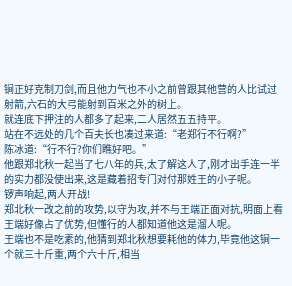锏正好克制刀剑,而且他力气也不小之前曾跟其他营的人比试过射箭,六石的大弓能射到百米之外的树上。
就连底下押注的人都多了起来,二人居然五五持平。
站在不远处的几个百夫长也凑过来道:“老郑行不行啊?”
陈冰道:“行不行?你们瞧好吧。”
他跟郑北秋一起当了七八年的兵,太了解这人了,刚才出手连一半的实力都没使出来,这是藏着招专门对付那姓王的小子呢。
锣声响起,两人开战!
郑北秋一改之前的攻势,以守为攻,并不与王端正面对抗,明面上看王端好像占了优势,但懂行的人都知道他这是溜人呢。
王端也不是吃素的,他猜到郑北秋想要耗他的体力,毕竟他这锏一个就三十斤重,两个六十斤,相当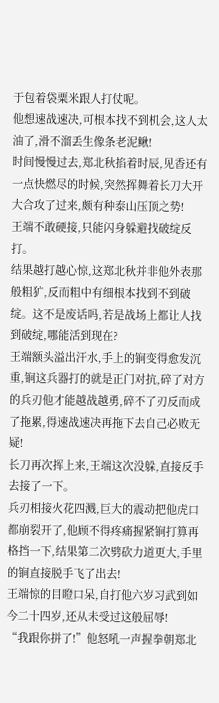于包着袋粟米跟人打仗呢。
他想速战速决,可根本找不到机会,这人太油了,滑不溜丢生像条老泥鳅!
时间慢慢过去,郑北秋掐着时辰,见香还有一点快燃尽的时候,突然挥舞着长刀大开大合攻了过来,颇有种泰山压顶之势!
王端不敢硬接,只能闪身躲避找破绽反打。
结果越打越心惊,这郑北秋并非他外表那般粗犷,反而粗中有细根本找到不到破绽。这不是废话吗,若是战场上都让人找到破绽,哪能活到现在?
王端额头溢出汗水,手上的锏变得愈发沉重,锏这兵器打的就是正门对抗,碎了对方的兵刃他才能越战越勇,碎不了刃反而成了拖累,得速战速决再拖下去自己必败无疑!
长刀再次挥上来,王端这次没躲,直接反手去接了一下。
兵刃相接火花四溅,巨大的震动把他虎口都崩裂开了,他顾不得疼痛握紧锏打算再格挡一下,结果第二次劈砍力道更大,手里的锏直接脱手飞了出去!
王端惊的目瞪口呆,自打他六岁习武到如今二十四岁,还从未受过这般屈辱!
“我跟你拼了!”他怒吼一声握拳朝郑北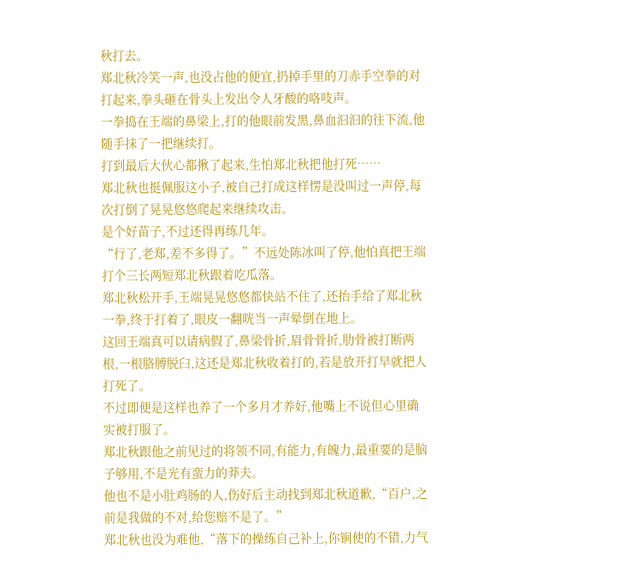秋打去。
郑北秋冷笑一声,也没占他的便宜,扔掉手里的刀赤手空拳的对打起来,拳头砸在骨头上发出令人牙酸的咯吱声。
一拳捣在王端的鼻梁上,打的他眼前发黑,鼻血汩汩的往下流,他随手抹了一把继续打。
打到最后大伙心都揪了起来,生怕郑北秋把他打死……
郑北秋也挺佩服这小子,被自己打成这样愣是没叫过一声停,每次打倒了晃晃悠悠爬起来继续攻击。
是个好苗子,不过还得再练几年。
“行了,老郑,差不多得了。”不远处陈冰叫了停,他怕真把王端打个三长两短郑北秋跟着吃瓜落。
郑北秋松开手,王端晃晃悠悠都快站不住了,还抬手给了郑北秋一拳,终于打着了,眼皮一翻咣当一声晕倒在地上。
这回王端真可以请病假了,鼻梁骨折,眉骨骨折,肋骨被打断两根,一根胳膊脱臼,这还是郑北秋收着打的,若是放开打早就把人打死了。
不过即便是这样也养了一个多月才养好,他嘴上不说但心里确实被打服了。
郑北秋跟他之前见过的将领不同,有能力,有魄力,最重要的是脑子够用,不是光有蛮力的莽夫。
他也不是小肚鸡肠的人,伤好后主动找到郑北秋道歉,“百户,之前是我做的不对,给您赔不是了。”
郑北秋也没为难他,“落下的操练自己补上,你锏使的不错,力气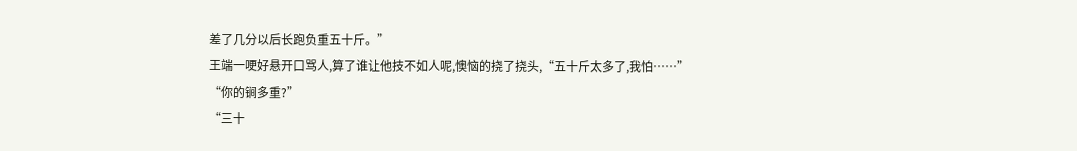差了几分以后长跑负重五十斤。”
王端一哽好悬开口骂人,算了谁让他技不如人呢,懊恼的挠了挠头,“五十斤太多了,我怕……”
“你的锏多重?”
“三十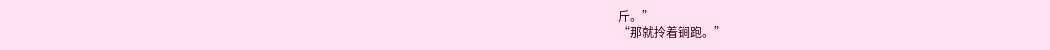斤。”
“那就拎着锏跑。”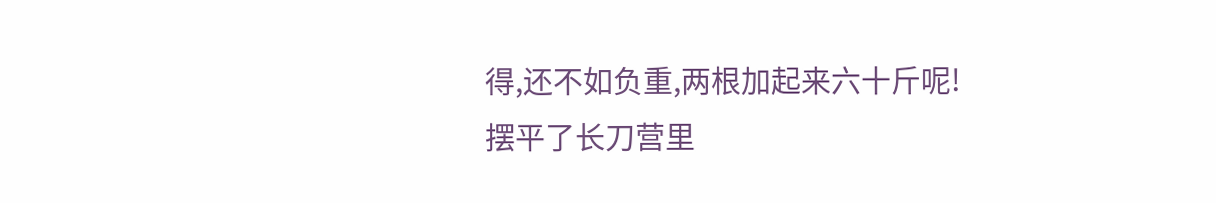得,还不如负重,两根加起来六十斤呢!
摆平了长刀营里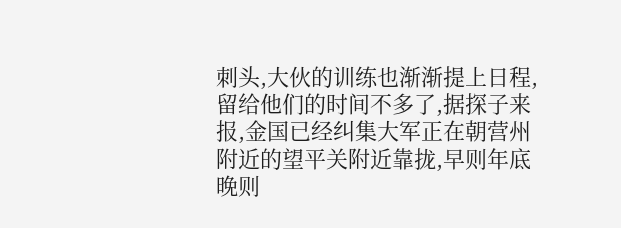刺头,大伙的训练也渐渐提上日程,留给他们的时间不多了,据探子来报,金国已经纠集大军正在朝营州附近的望平关附近靠拢,早则年底晚则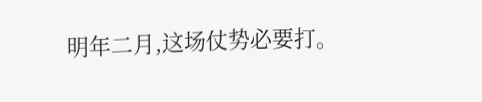明年二月,这场仗势必要打。